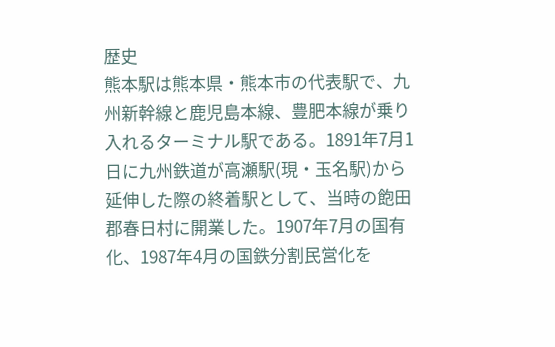歴史
熊本駅は熊本県・熊本市の代表駅で、九州新幹線と鹿児島本線、豊肥本線が乗り入れるターミナル駅である。1891年7月1日に九州鉄道が高瀬駅(現・玉名駅)から延伸した際の終着駅として、当時の飽田郡春日村に開業した。1907年7月の国有化、1987年4月の国鉄分割民営化を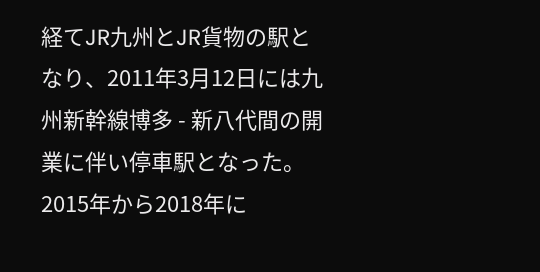経てJR九州とJR貨物の駅となり、2011年3月12日には九州新幹線博多 - 新八代間の開業に伴い停車駅となった。2015年から2018年に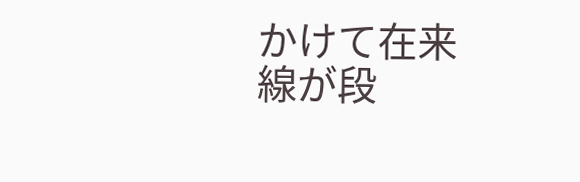かけて在来線が段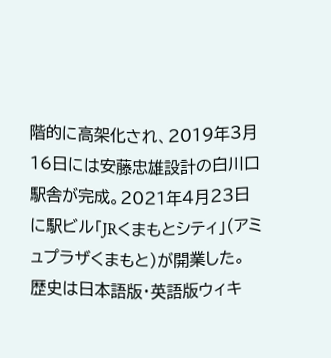階的に高架化され、2019年3月16日には安藤忠雄設計の白川口駅舎が完成。2021年4月23日に駅ビル「JRくまもとシティ」(アミュプラザくまもと)が開業した。
歴史は日本語版・英語版ウィキ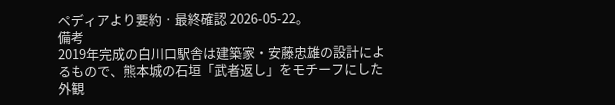ペディアより要約 · 最終確認 2026-05-22。
備考
2019年完成の白川口駅舎は建築家・安藤忠雄の設計によるもので、熊本城の石垣「武者返し」をモチーフにした外観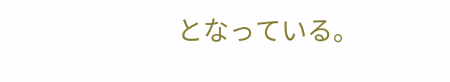となっている。